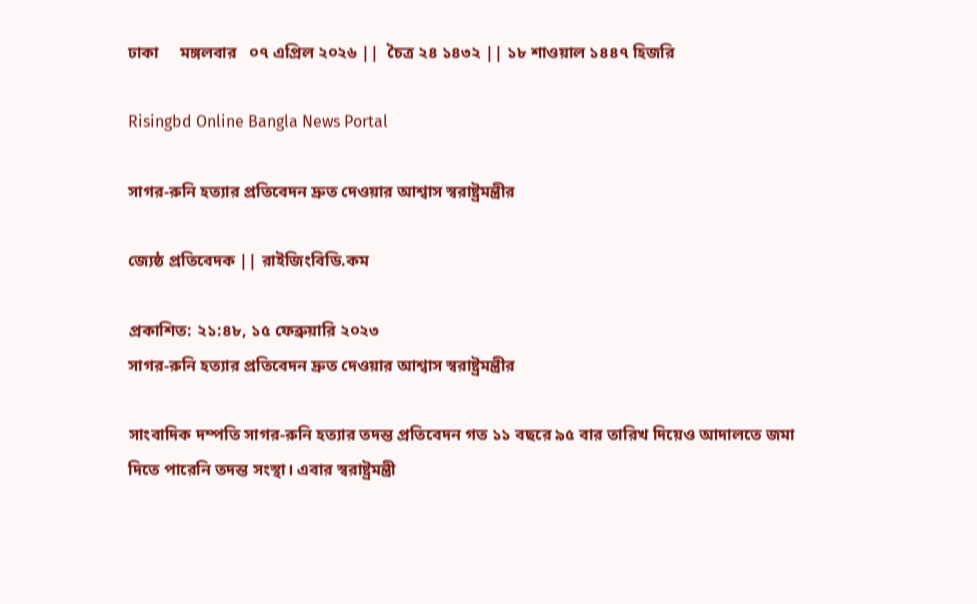ঢাকা     মঙ্গলবার   ০৭ এপ্রিল ২০২৬ ||  চৈত্র ২৪ ১৪৩২ || ১৮ শাওয়াল ১৪৪৭ হিজরি

Risingbd Online Bangla News Portal

সাগর-রুনি হত্যার প্রতিবেদন দ্রুত দেওয়ার আশ্বাস স্বরাষ্ট্রমন্ত্রীর

জ্যেষ্ঠ প্রতিবেদক || রাইজিংবিডি.কম

প্রকাশিত: ২১:৪৮, ১৫ ফেব্রুয়ারি ২০২৩
সাগর-রুনি হত্যার প্রতিবেদন দ্রুত দেওয়ার আশ্বাস স্বরাষ্ট্রমন্ত্রীর

সাংবাদিক দম্পতি সাগর-রুনি হত্যার তদন্ত প্রতিবেদন গত ১১ বছরে ৯৫ বার তারিখ দিয়েও আদালতে জমা দিতে পারেনি তদন্ত সংস্থা। এবার স্বরাষ্ট্রমন্ত্রী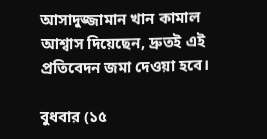আসাদুজ্জামান খান কামাল আশ্বাস দিয়েছেন, দ্রুতই এই প্রতিবেদন জমা দেওয়া হবে।

বুধবার (১৫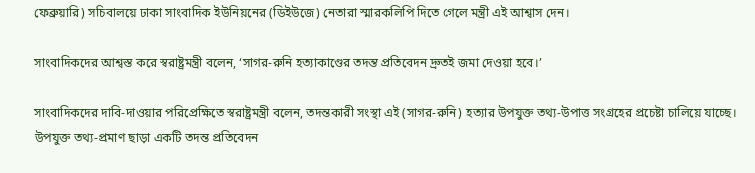ফেব্রুয়ারি) সচিবালয়ে ঢাকা সাংবাদিক ইউনিয়নের (ডিইউজে) নেতারা স্মারকলিপি দিতে গেলে মন্ত্রী এই আশ্বাস দেন।

সাংবাদিকদের আশ্বস্ত করে স্বরাষ্ট্রমন্ত্রী বলেন, ‘সাগর-রুনি হত্যাকাণ্ডের তদন্ত প্রতিবেদন দ্রুতই জমা দেওয়া হবে।’

সাংবাদিকদের দাবি-দাওয়ার পরিপ্রেক্ষিতে স্বরাষ্ট্রমন্ত্রী বলেন, তদন্তকারী সংস্থা এই (সাগর-রুনি) হত্যার উপযুক্ত তথ্য-উপাত্ত সংগ্রহের প্রচেষ্টা চালিয়ে যাচ্ছে। উপযুক্ত তথ্য-প্রমাণ ছাড়া একটি তদন্ত প্রতিবেদন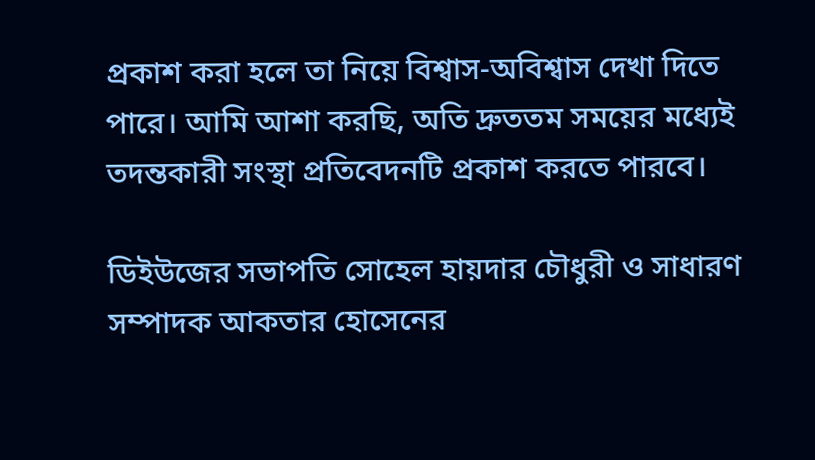প্রকাশ করা হলে তা নিয়ে বিশ্বাস-অবিশ্বাস দেখা দিতে পারে। আমি আশা করছি, অতি দ্রুততম সময়ের মধ্যেই তদন্তকারী সংস্থা প্রতিবেদনটি প্রকাশ করতে পারবে।

ডিইউজের সভাপতি সোহেল হায়দার চৌধুরী ও সাধারণ সম্পাদক আকতার হোসেনের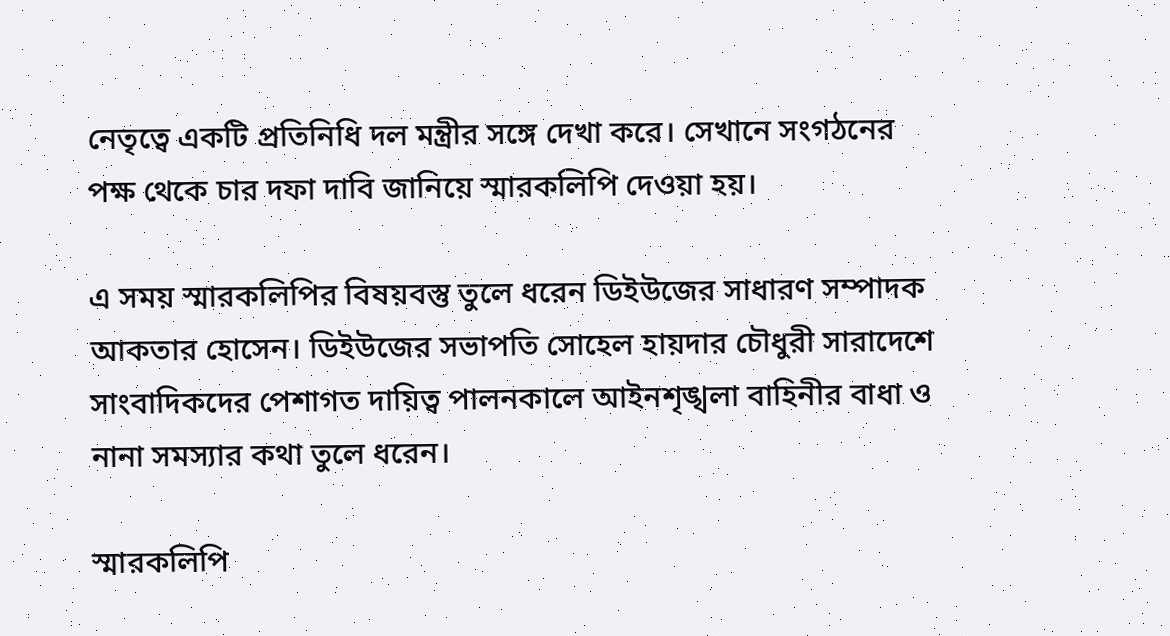নেতৃত্বে একটি প্রতিনিধি দল মন্ত্রীর সঙ্গে দেখা করে। সেখানে সংগঠনের পক্ষ থেকে চার দফা দাবি জানিয়ে স্মারকলিপি দেওয়া হয়।

এ সময় স্মারকলিপির বিষয়বস্তু তুলে ধরেন ডিইউজের সাধারণ সম্পাদক আকতার হোসেন। ডিইউজের সভাপতি সোহেল হায়দার চৌধুরী সারাদেশে সাংবাদিকদের পেশাগত দায়িত্ব পালনকালে আইনশৃঙ্খলা বাহিনীর বাধা ও নানা সমস্যার কথা তুলে ধরেন।

স্মারকলিপি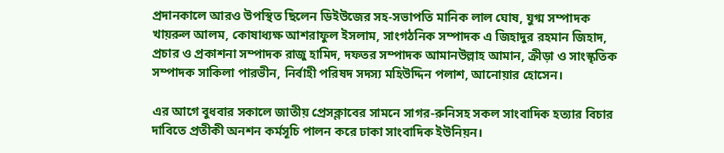প্রদানকালে আরও উপস্থিত ছিলেন ডিইউজের সহ-সভাপতি মানিক লাল ঘোষ, যুগ্ম সম্পাদক খায়রুল আলম, কোষাধ্যক্ষ আশরাফুল ইসলাম, সাংগঠনিক সম্পাদক এ জিহাদুর রহমান জিহাদ, প্রচার ও প্রকাশনা সম্পাদক রাজু হামিদ, দফতর সম্পাদক আমানউল্লাহ আমান, ক্রীড়া ও সাংস্কৃতিক সম্পাদক সাকিলা পারভীন, নির্বাহী পরিষদ সদস্য মহিউদ্দিন পলাশ, আনোয়ার হোসেন।

এর আগে বুধবার সকালে জাতীয় প্রেসক্লাবের সামনে সাগর-রুনিসহ সকল সাংবাদিক হত্যার বিচার দাবিতে প্রতীকী অনশন কর্মসূচি পালন করে ঢাকা সাংবাদিক ইউনিয়ন।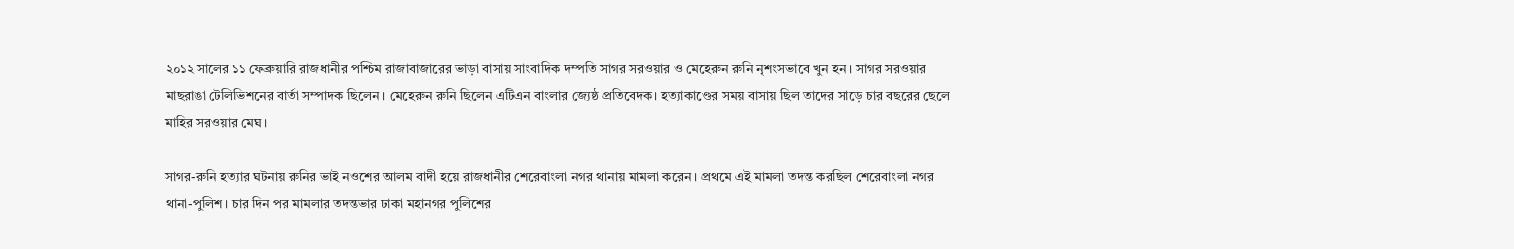২০১২ সালের ১১ ফেব্রুয়ারি রাজধানীর পশ্চিম রাজাবাজারের ভাড়া বাসায় সাংবাদিক দম্পতি সাগর সরওয়ার ও মেহেরুন রুনি নৃশংসভাবে খুন হন। সাগর সরওয়ার মাছরাঙা টেলিভিশনের বার্তা সম্পাদক ছিলেন। মেহেরুন রুনি ছিলেন এটিএন বাংলার জ্যেষ্ঠ প্রতিবেদক। হত্যাকাণ্ডের সময় বাসায় ছিল তাদের সাড়ে চার বছরের ছেলে মাহির সরওয়ার মেঘ।

সাগর-রুনি হত্যার ঘটনায় রুনির ভাই নওশের আলম বাদী হয়ে রাজধানীর শেরেবাংলা নগর থানায় মামলা করেন। প্রথমে এই মামলা তদন্ত করছিল শেরেবাংলা নগর থানা-পুলিশ। চার দিন পর মামলার তদন্তভার ঢাকা মহানগর পুলিশের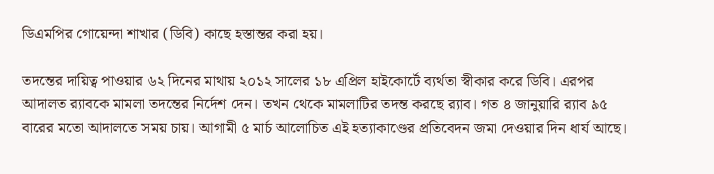ডিএমপির গোয়েন্দা শাখার (ডিবি) কাছে হস্তান্তর করা হয়।

তদন্তের দায়িত্ব পাওয়ার ৬২ দিনের মাথায় ২০১২ সালের ১৮ এপ্রিল হাইকোর্টে ব্যর্থতা স্বীকার করে ডিবি। এরপর আদালত র‍্যাবকে মামলা তদন্তের নির্দেশ দেন। তখন থেকে মামলাটির তদন্ত করছে র‍্যাব। গত ৪ জানুয়ারি র‌্যাব ৯৫ বারের মতো আদালতে সময় চায়। আগামী ৫ মার্চ আলোচিত এই হত্যাকাণ্ডের প্রতিবেদন জমা দেওয়ার দিন ধার্য আছে।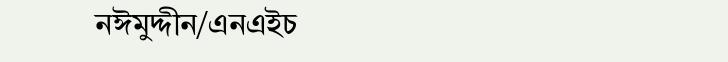নঈমুদ্দীন/এনএইচ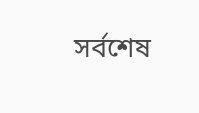সর্বশেষ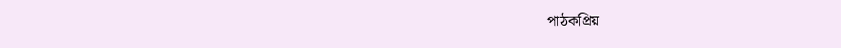পাঠকপ্রিয়